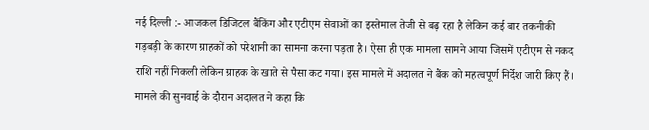नई दिल्ली :- आजकल डिजिटल बैंकिंग और एटीएम सेवाओं का इस्तेमाल तेजी से बढ़ रहा है लेकिन कई बार तकनीकी गड़बड़ी के कारण ग्राहकों को परेशानी का सामना करना पड़ता है। ऐसा ही एक मामला सामने आया जिसमें एटीएम से नकद राशि नहीं निकली लेकिन ग्राहक के खाते से पैसा कट गया। इस मामले में अदालत ने बैंक को महत्वपूर्ण निर्देश जारी किए हैं।
मामले की सुनवाई के दौरान अदालत ने कहा कि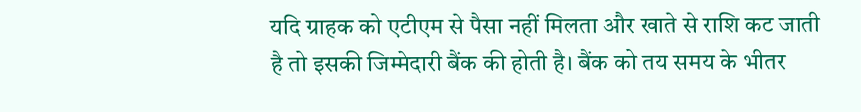यदि ग्राहक को एटीएम से पैसा नहीं मिलता और खाते से राशि कट जाती है तो इसकी जिम्मेदारी बैंक की होती है। बैंक को तय समय के भीतर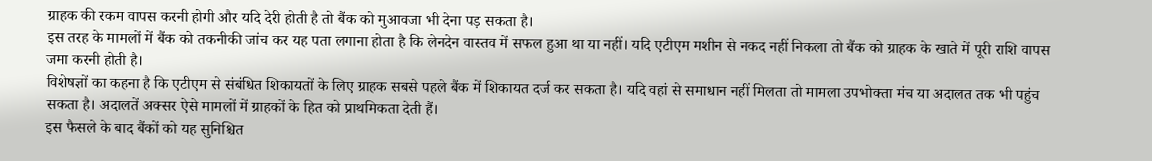ग्राहक की रकम वापस करनी होगी और यदि देरी होती है तो बैंक को मुआवजा भी देना पड़ सकता है।
इस तरह के मामलों में बैंक को तकनीकी जांच कर यह पता लगाना होता है कि लेनदेन वास्तव में सफल हुआ था या नहीं। यदि एटीएम मशीन से नकद नहीं निकला तो बैंक को ग्राहक के खाते में पूरी राशि वापस जमा करनी होती है।
विशेषज्ञों का कहना है कि एटीएम से संबंधित शिकायतों के लिए ग्राहक सबसे पहले बैंक में शिकायत दर्ज कर सकता है। यदि वहां से समाधान नहीं मिलता तो मामला उपभोक्ता मंच या अदालत तक भी पहुंच सकता है। अदालतें अक्सर ऐसे मामलों में ग्राहकों के हित को प्राथमिकता देती हैं।
इस फैसले के बाद बैंकों को यह सुनिश्चित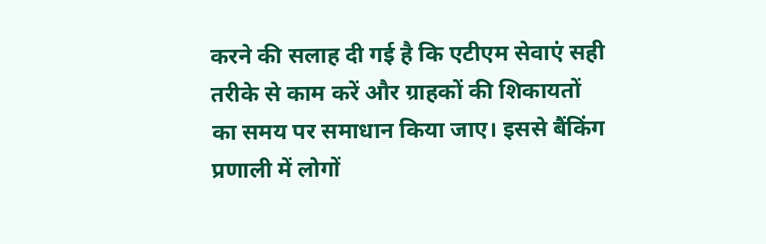करने की सलाह दी गई है कि एटीएम सेवाएं सही तरीके से काम करें और ग्राहकों की शिकायतों का समय पर समाधान किया जाए। इससे बैंकिंग प्रणाली में लोगों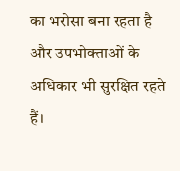का भरोसा बना रहता है और उपभोक्ताओं के अधिकार भी सुरक्षित रहते हैं।